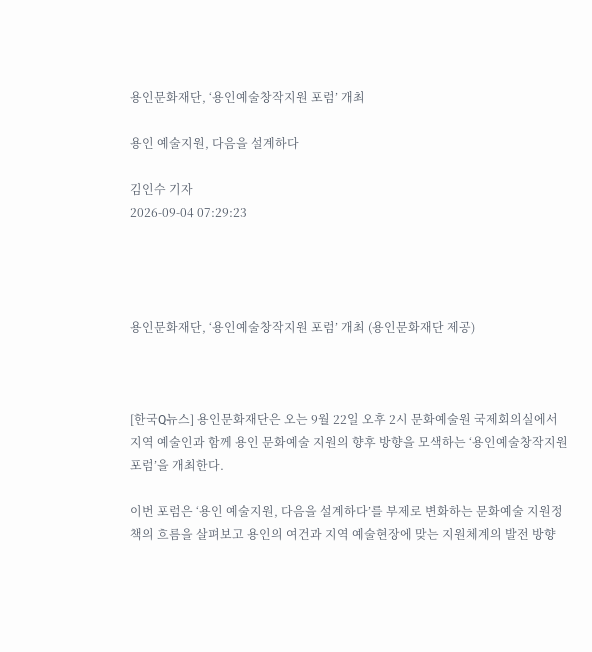용인문화재단, ‘용인예술창작지원 포럼’ 개최

용인 예술지원, 다음을 설계하다

김인수 기자
2026-09-04 07:29:23




용인문화재단, ‘용인예술창작지원 포럼’ 개최 (용인문화재단 제공)



[한국Q뉴스] 용인문화재단은 오는 9월 22일 오후 2시 문화예술원 국제회의실에서 지역 예술인과 함께 용인 문화예술 지원의 향후 방향을 모색하는 ‘용인예술창작지원 포럼’을 개최한다.

이번 포럼은 ‘용인 예술지원, 다음을 설계하다’를 부제로 변화하는 문화예술 지원정책의 흐름을 살펴보고 용인의 여건과 지역 예술현장에 맞는 지원체계의 발전 방향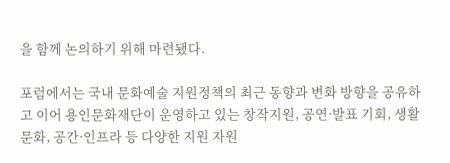을 함께 논의하기 위해 마련됐다.

포럼에서는 국내 문화예술 지원정책의 최근 동향과 변화 방향을 공유하고 이어 용인문화재단이 운영하고 있는 창작지원, 공연·발표 기회, 생활문화, 공간·인프라 등 다양한 지원 자원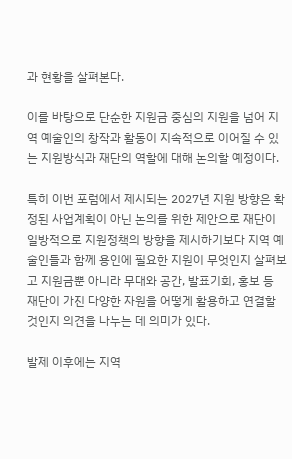과 현황을 살펴본다.

이를 바탕으로 단순한 지원금 중심의 지원을 넘어 지역 예술인의 창작과 활동이 지속적으로 이어질 수 있는 지원방식과 재단의 역할에 대해 논의할 예정이다.

특히 이번 포럼에서 제시되는 2027년 지원 방향은 확정된 사업계획이 아닌 논의를 위한 제안으로 재단이 일방적으로 지원정책의 방향을 제시하기보다 지역 예술인들과 함께 용인에 필요한 지원이 무엇인지 살펴보고 지원금뿐 아니라 무대와 공간, 발표기회, 홍보 등 재단이 가진 다양한 자원을 어떻게 활용하고 연결할 것인지 의견을 나누는 데 의미가 있다.

발제 이후에는 지역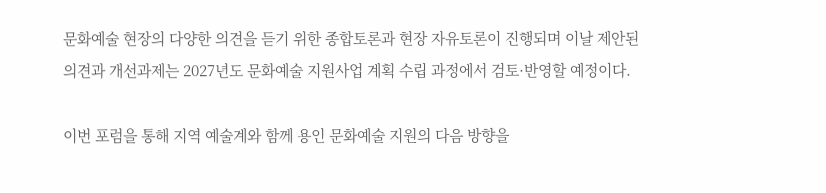문화예술 현장의 다양한 의견을 듣기 위한 종합토론과 현장 자유토론이 진행되며 이날 제안된 의견과 개선과제는 2027년도 문화예술 지원사업 계획 수립 과정에서 검토·반영할 예정이다.

이번 포럼을 통해 지역 예술계와 함께 용인 문화예술 지원의 다음 방향을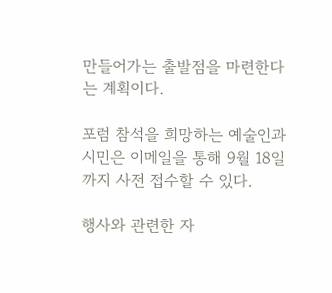만들어가는 출발점을 마련한다는 계획이다.

포럼 참석을 희망하는 예술인과 시민은 이메일을 통해 9월 18일까지 사전 접수할 수 있다.

행사와 관련한 자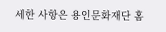세한 사항은 용인문화재단 홈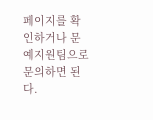페이지를 확인하거나 문예지원팀으로 문의하면 된다.